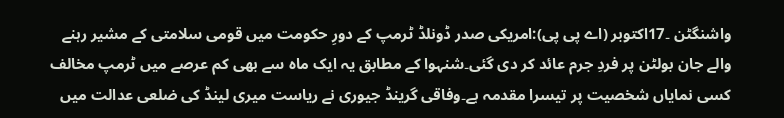واشنگٹن ۔17اکتوبر (اے پی پی):امریکی صدر ڈونلڈ ٹرمپ کے دورِ حکومت میں قومی سلامتی کے مشیر رہنے والے جان بولٹن پر فردِ جرم عائد کر دی گئی۔شنہوا کے مطابق یہ ایک ماہ سے بھی کم عرصے میں ٹرمپ مخالف کسی نمایاں شخصیت پر تیسرا مقدمہ ہے۔وفاقی گرینڈ جیوری نے ریاست میری لینڈ کی ضلعی عدالت میں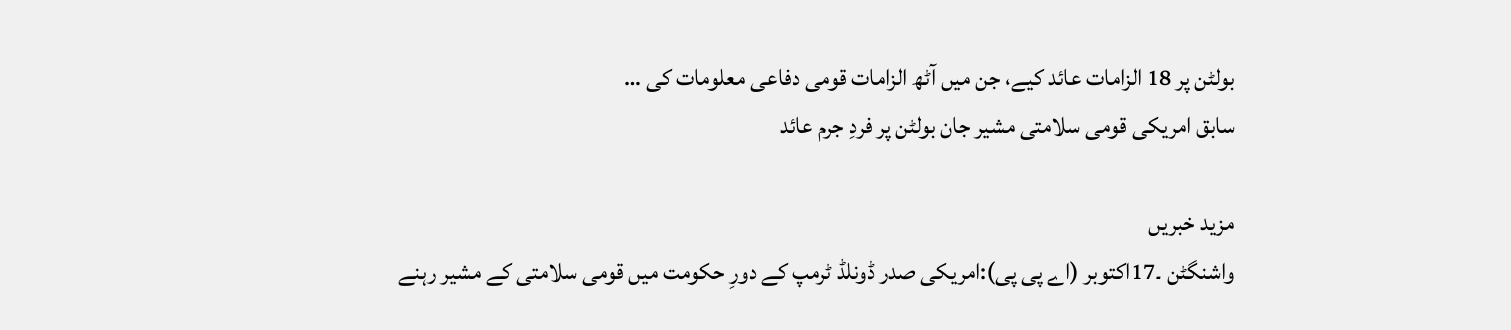بولٹن پر 18 الزامات عائد کیے، جن میں آٹھ الزامات قومی دفاعی معلومات کی …
سابق امریکی قومی سلامتی مشیر جان بولٹن پر فردِ جرم عائد

مزید خبریں
واشنگٹن ۔17اکتوبر (اے پی پی):امریکی صدر ڈونلڈ ٹرمپ کے دورِ حکومت میں قومی سلامتی کے مشیر رہنے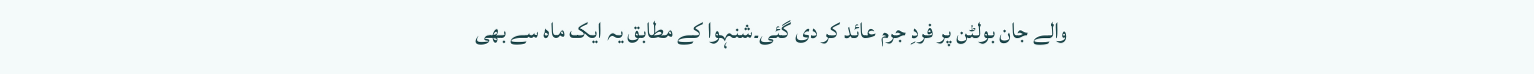والے جان بولٹن پر فردِ جرم عائد کر دی گئی۔شنہوا کے مطابق یہ ایک ماہ سے بھی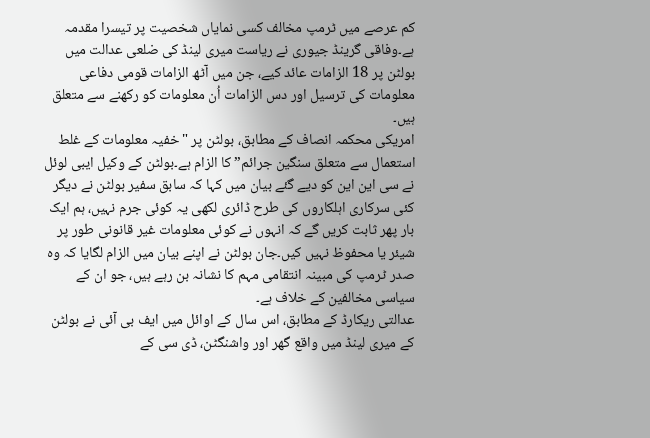کم عرصے میں ٹرمپ مخالف کسی نمایاں شخصیت پر تیسرا مقدمہ ہے۔وفاقی گرینڈ جیوری نے ریاست میری لینڈ کی ضلعی عدالت میں بولٹن پر 18 الزامات عائد کیے، جن میں آٹھ الزامات قومی دفاعی معلومات کی ترسیل اور دس الزامات اُن معلومات کو رکھنے سے متعلق ہیں۔
امریکی محکمہ انصاف کے مطابق، بولٹن پر "خفیہ معلومات کے غلط استعمال سے متعلق سنگین جرائم” کا الزام ہے۔بولٹن کے وکیل ایبی لوئل نے سی این این کو دیے گئے بیان میں کہا کہ سابق سفیر بولٹن نے دیگر کئی سرکاری اہلکاروں کی طرح ڈائری لکھی یہ کوئی جرم نہیں، ہم ایک بار پھر ثابت کریں گے کہ انہوں نے کوئی معلومات غیر قانونی طور پر شیئر یا محفوظ نہیں کیں۔جان بولٹن نے اپنے بیان میں الزام لگایا کہ وہ صدر ٹرمپ کی مبینہ انتقامی مہم کا نشانہ بن رہے ہیں، جو ان کے سیاسی مخالفین کے خلاف ہے۔
عدالتی ریکارڈ کے مطابق، اس سال کے اوائل میں ایف بی آئی نے بولٹن کے میری لینڈ میں واقع گھر اور واشنگٹن، ڈی سی کے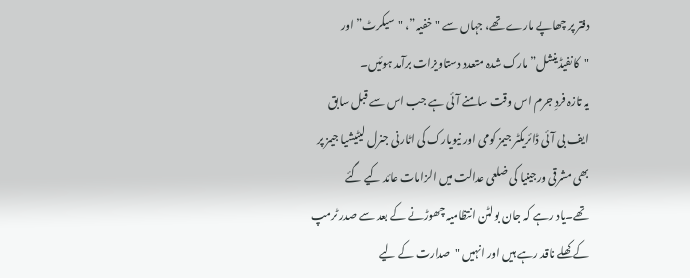دفتر پر چھاپے مارے تھے، جہاں سے "خفیہ”، "سیکرٹ” اور "کانفیڈینشل” مارک شدہ متعدد دستاویزات برآمد ہوئیں۔
یہ تازہ فردِ جرم اس وقت سامنے آئی ہے جب اس سے قبل سابق ایف بی آئی ڈائریکٹر جیمز کومی اور نیویارک کی اٹارنی جنرل لیٹیشیا جیمز پر بھی مشرقی ورجینیا کی ضلعی عدالت میں الزامات عائد کیے گئے تھے۔یاد رہے کہ جان بولٹن انتظامیہ چھوڑنے کے بعد سے صدر ٹرمپ کے کھلے ناقد رہے ہیں اور انہیں "صدارت کے لیے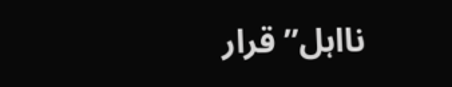نااہل” قرار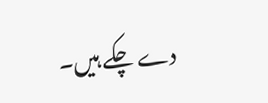دے چکے ہیں۔